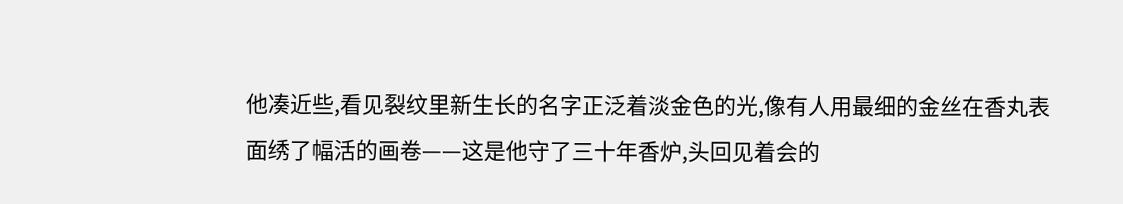他凑近些,看见裂纹里新生长的名字正泛着淡金色的光,像有人用最细的金丝在香丸表面绣了幅活的画卷——这是他守了三十年香炉,头回见着会的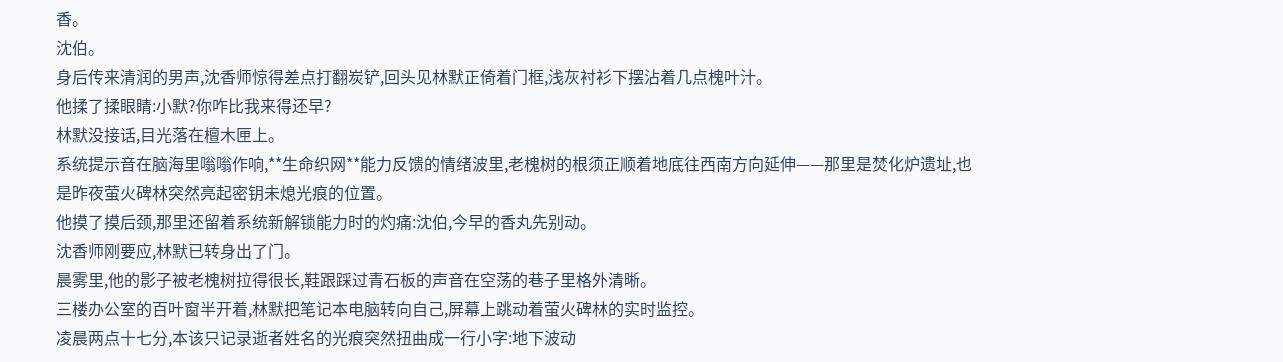香。
沈伯。
身后传来清润的男声,沈香师惊得差点打翻炭铲,回头见林默正倚着门框,浅灰衬衫下摆沾着几点槐叶汁。
他揉了揉眼睛:小默?你咋比我来得还早?
林默没接话,目光落在檀木匣上。
系统提示音在脑海里嗡嗡作响,**生命织网**能力反馈的情绪波里,老槐树的根须正顺着地底往西南方向延伸——那里是焚化炉遗址,也是昨夜萤火碑林突然亮起密钥未熄光痕的位置。
他摸了摸后颈,那里还留着系统新解锁能力时的灼痛:沈伯,今早的香丸先别动。
沈香师刚要应,林默已转身出了门。
晨雾里,他的影子被老槐树拉得很长,鞋跟踩过青石板的声音在空荡的巷子里格外清晰。
三楼办公室的百叶窗半开着,林默把笔记本电脑转向自己,屏幕上跳动着萤火碑林的实时监控。
凌晨两点十七分,本该只记录逝者姓名的光痕突然扭曲成一行小字:地下波动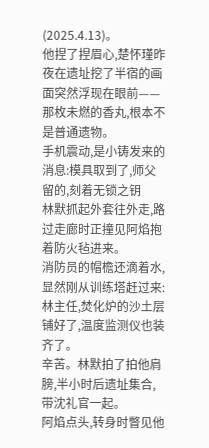(2025.4.13)。
他捏了捏眉心,楚怀瑾昨夜在遗址挖了半宿的画面突然浮现在眼前——那枚未燃的香丸,根本不是普通遗物。
手机震动,是小铸发来的消息:模具取到了,师父留的,刻着无锁之钥
林默抓起外套往外走,路过走廊时正撞见阿焰抱着防火毡进来。
消防员的帽檐还滴着水,显然刚从训练塔赶过来:林主任,焚化炉的沙土层铺好了,温度监测仪也装齐了。
辛苦。林默拍了拍他肩膀,半小时后遗址集合,带沈礼官一起。
阿焰点头,转身时瞥见他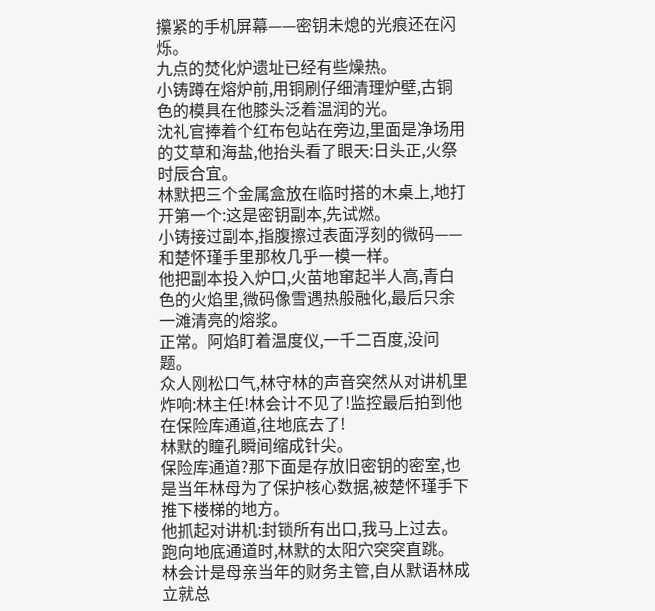攥紧的手机屏幕——密钥未熄的光痕还在闪烁。
九点的焚化炉遗址已经有些燥热。
小铸蹲在熔炉前,用铜刷仔细清理炉壁,古铜色的模具在他膝头泛着温润的光。
沈礼官捧着个红布包站在旁边,里面是净场用的艾草和海盐,他抬头看了眼天:日头正,火祭时辰合宜。
林默把三个金属盒放在临时搭的木桌上,地打开第一个:这是密钥副本,先试燃。
小铸接过副本,指腹擦过表面浮刻的微码——和楚怀瑾手里那枚几乎一模一样。
他把副本投入炉口,火苗地窜起半人高,青白色的火焰里,微码像雪遇热般融化,最后只余一滩清亮的熔浆。
正常。阿焰盯着温度仪,一千二百度,没问题。
众人刚松口气,林守林的声音突然从对讲机里炸响:林主任!林会计不见了!监控最后拍到他在保险库通道,往地底去了!
林默的瞳孔瞬间缩成针尖。
保险库通道?那下面是存放旧密钥的密室,也是当年林母为了保护核心数据,被楚怀瑾手下推下楼梯的地方。
他抓起对讲机:封锁所有出口,我马上过去。
跑向地底通道时,林默的太阳穴突突直跳。
林会计是母亲当年的财务主管,自从默语林成立就总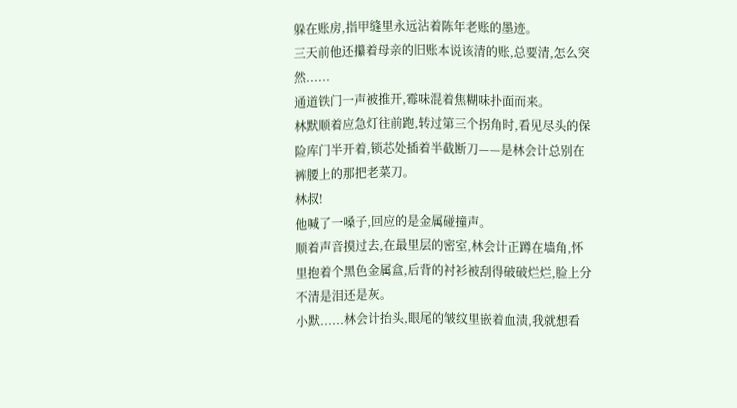躲在账房,指甲缝里永远沾着陈年老账的墨迹。
三天前他还攥着母亲的旧账本说该清的账,总要清,怎么突然......
通道铁门一声被推开,霉味混着焦糊味扑面而来。
林默顺着应急灯往前跑,转过第三个拐角时,看见尽头的保险库门半开着,锁芯处插着半截断刀——是林会计总别在裤腰上的那把老菜刀。
林叔!
他喊了一嗓子,回应的是金属碰撞声。
顺着声音摸过去,在最里层的密室,林会计正蹲在墙角,怀里抱着个黑色金属盒,后背的衬衫被刮得破破烂烂,脸上分不清是泪还是灰。
小默......林会计抬头,眼尾的皱纹里嵌着血渍,我就想看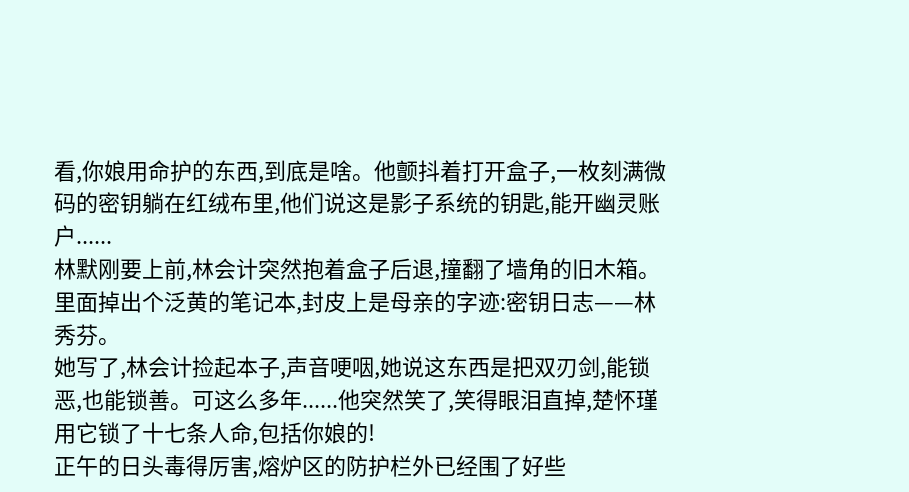看,你娘用命护的东西,到底是啥。他颤抖着打开盒子,一枚刻满微码的密钥躺在红绒布里,他们说这是影子系统的钥匙,能开幽灵账户......
林默刚要上前,林会计突然抱着盒子后退,撞翻了墙角的旧木箱。
里面掉出个泛黄的笔记本,封皮上是母亲的字迹:密钥日志——林秀芬。
她写了,林会计捡起本子,声音哽咽,她说这东西是把双刃剑,能锁恶,也能锁善。可这么多年......他突然笑了,笑得眼泪直掉,楚怀瑾用它锁了十七条人命,包括你娘的!
正午的日头毒得厉害,熔炉区的防护栏外已经围了好些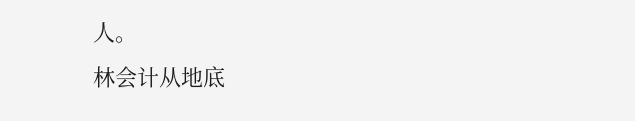人。
林会计从地底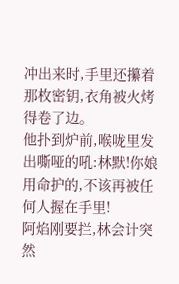冲出来时,手里还攥着那枚密钥,衣角被火烤得卷了边。
他扑到炉前,喉咙里发出嘶哑的吼:林默!你娘用命护的,不该再被任何人握在手里!
阿焰刚要拦,林会计突然